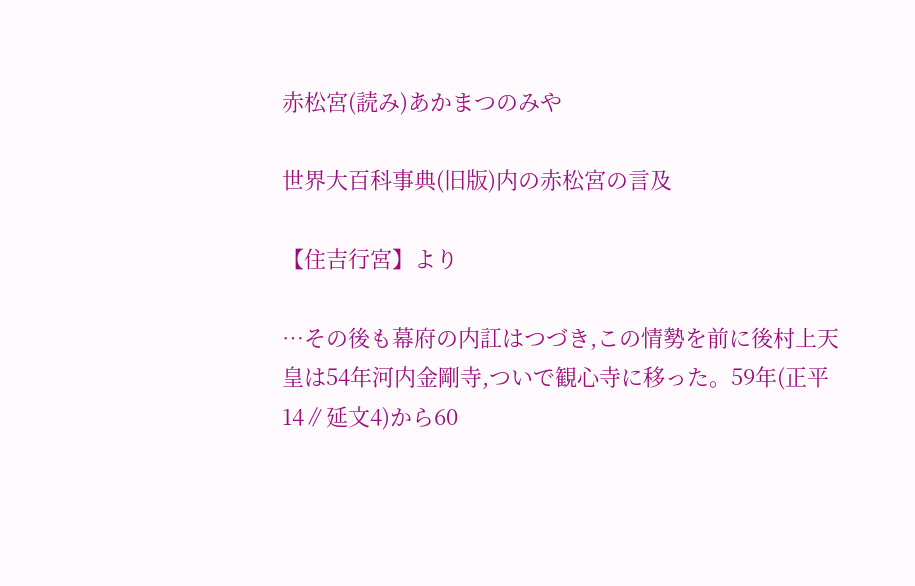赤松宮(読み)あかまつのみや

世界大百科事典(旧版)内の赤松宮の言及

【住吉行宮】より

…その後も幕府の内訌はつづき,この情勢を前に後村上天皇は54年河内金剛寺,ついで観心寺に移った。59年(正平14∥延文4)から60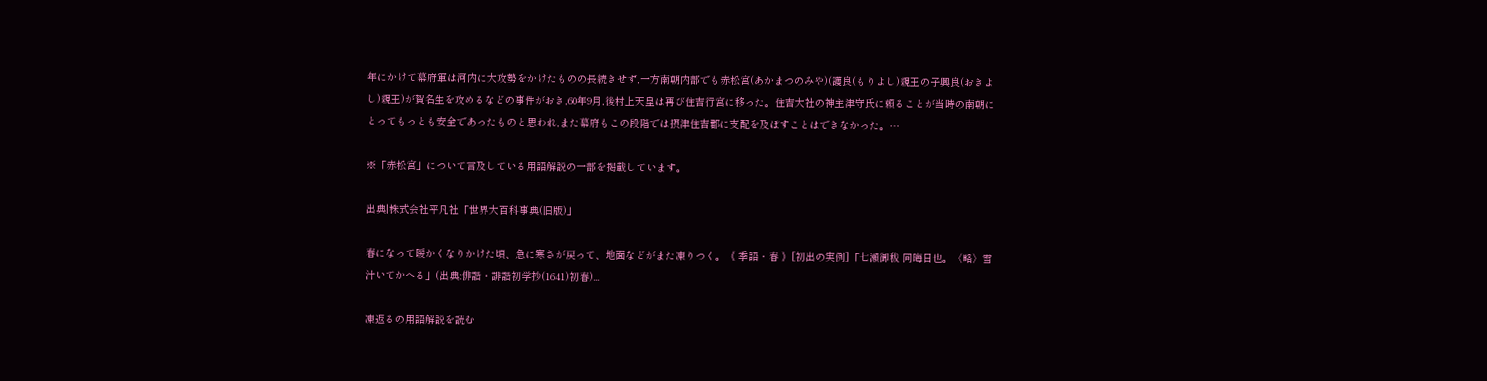年にかけて幕府軍は河内に大攻勢をかけたものの長続きせず,一方南朝内部でも赤松宮(あかまつのみや)(護良(もりよし)親王の子興良(おきよし)親王)が賀名生を攻めるなどの事件がおき,60年9月,後村上天皇は再び住吉行宮に移った。住吉大社の神主津守氏に頼ることが当時の南朝にとってもっとも安全であったものと思われ,また幕府もこの段階では摂津住吉郡に支配を及ぼすことはできなかった。…

※「赤松宮」について言及している用語解説の一部を掲載しています。

出典|株式会社平凡社「世界大百科事典(旧版)」

春になって暖かくなりかけた頃、急に寒さが戻って、地面などがまた凍りつく。《 季語・春 》[初出の実例]「七瀬御秡 同晦日也。〈略〉雪汁いてかへる」(出典:俳諧・誹諧初学抄(1641)初春)...

凍返るの用語解説を読む